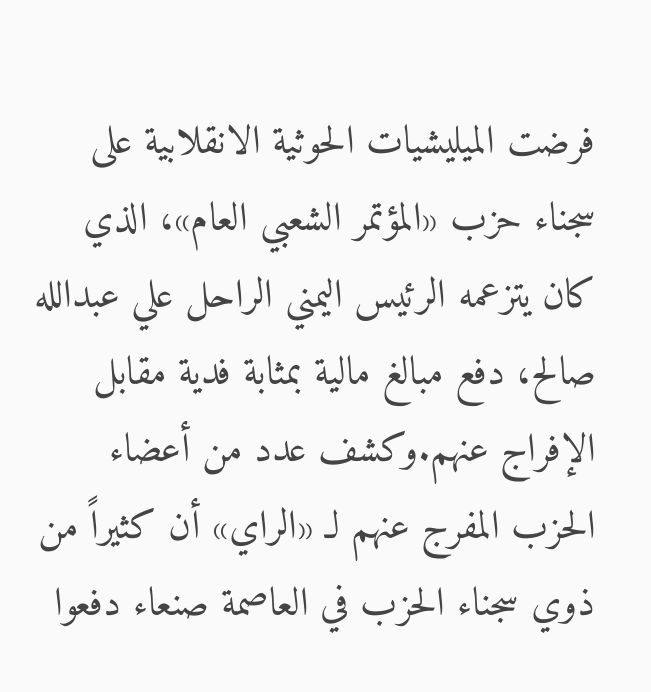فرضت الميليشيات الحوثية الانقلابية على سجناء حزب «المؤتمر الشعبي العام»، الذي كان يتزعمه الرئيس اليمني الراحل علي عبدالله صالح، دفع مبالغ مالية بمثابة فدية مقابل الإفراج عنهم.وكشف عدد من أعضاء الحزب المفرج عنهم لـ «الراي» أن كثيراً من ذوي سجناء الحزب في العاصمة صنعاء دفعوا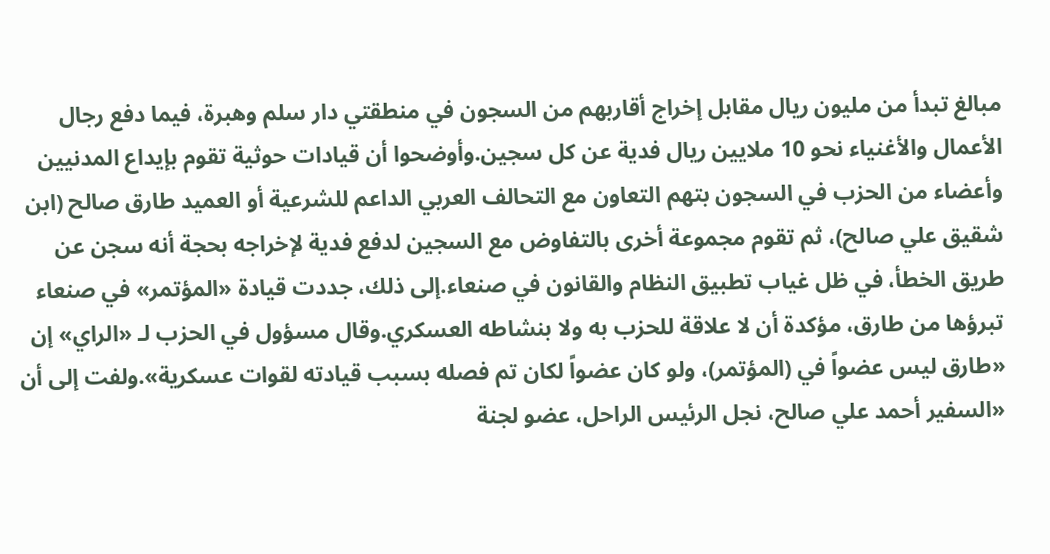مبالغ تبدأ من مليون ريال مقابل إخراج أقاربهم من السجون في منطقتي دار سلم وهبرة، فيما دفع رجال الأعمال والأغنياء نحو 10 ملايين ريال فدية عن كل سجين.وأوضحوا أن قيادات حوثية تقوم بإيداع المدنيين وأعضاء من الحزب في السجون بتهم التعاون مع التحالف العربي الداعم للشرعية أو العميد طارق صالح (ابن شقيق علي صالح)، ثم تقوم مجموعة أخرى بالتفاوض مع السجين لدفع فدية لإخراجه بحجة أنه سجن عن طريق الخطأ، في ظل غياب تطبيق النظام والقانون في صنعاء.إلى ذلك، جددت قيادة «المؤتمر» في صنعاء تبرؤها من طارق، مؤكدة أن لا علاقة للحزب به ولا بنشاطه العسكري.وقال مسؤول في الحزب لـ «الراي» إن «طارق ليس عضواً في (المؤتمر)، ولو كان عضواً لكان تم فصله بسبب قيادته لقوات عسكرية».ولفت إلى أن «السفير أحمد علي صالح، نجل الرئيس الراحل، عضو لجنة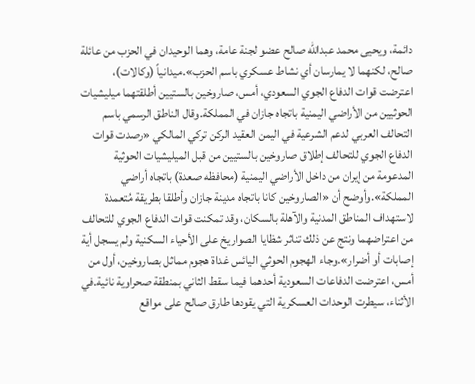دائمة، ويحيى محمد عبدالله صالح عضو لجنة عامة، وهما الوحيدان في الحزب من عائلة صالح، لكنهما لا يمارسان أي نشاط عسكري باسم الحزب».ميدانياً (وكالات)، اعترضت قوات الدفاع الجوي السعودي، أمس، صاروخين بالستيين أطلقتهما ميليشيات الحوثيين من الأراضي اليمنية باتجاه جازان في المملكة.وقال الناطق الرسمي باسم التحالف العربي لدعم الشرعية في اليمن العقيد الركن تركي المالكي «رصدت قوات الدفاع الجوي للتحالف إطلاق صاروخين بالستيين من قبل الميليشيات الحوثية المدعومة من إيران من داخل الأراضي اليمنية (محافظه صعدة) باتجاه أراضي المملكة».وأوضح أن «الصاروخين كانا باتجاه مدينة جازان وأطلقا بطريقة مُتعمدة لاستهداف المناطق المدنية والآهلة بالسكان، وقد تمكنت قوات الدفاع الجوي للتحالف من اعتراضهما ونتج عن ذلك تناثر شظايا الصواريخ على الأحياء السكنية ولم يسجل أية إصابات أو أضرار».وجاء الهجوم الحوثي اليائس غداة هجوم مماثل بصاروخين، أول من أمس، اعترضت الدفاعات السعودية أحدهما فيما سقط الثاني بمنطقة صحراوية نائية.في الأثناء، سيطرت الوحدات العسكرية التي يقودها طارق صالح على مواقع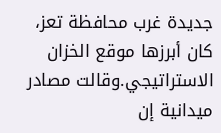جديدة غرب محافظة تعز، كان أبرزها موقع الخزان الاستراتيجي.وقالت مصادر ميدانية إن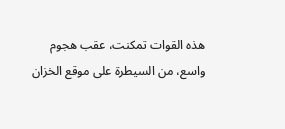هذه القوات تمكنت، عقب هجوم واسع، من السيطرة على موقع الخزان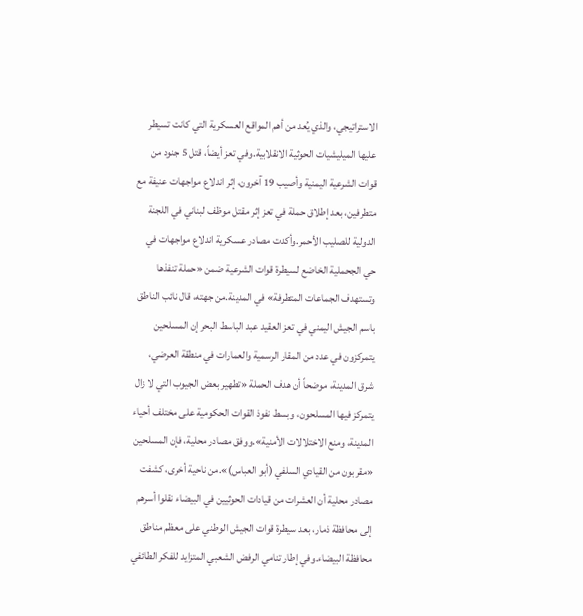الاستراتيجي، والذي يُعد من أهم المواقع العسكرية التي كانت تسيطر عليها الميليشيات الحوثية الانقلابية.وفي تعز أيضاً، قتل 5 جنود من قوات الشرعية اليمنية وأصيب 19 آخرون، إثر اندلاع مواجهات عنيفة مع متطرفين، بعد إطلاق حملة في تعز إثر مقتل موظف لبناني في اللجنة الدولية للصليب الأحمر.وأكدت مصادر عسكرية اندلاع مواجهات في حي الجحملية الخاضع لسيطرة قوات الشرعية ضمن «حملة تنفذها وتستهدف الجماعات المتطرفة» في المدينة.من جهته، قال نائب الناطق باسم الجيش اليمني في تعز العقيد عبد الباسط البحر إن المسلحين يتمركزون في عدد من المقار الرسمية والعمارات في منطقة العرضي، شرق المدينة، موضحاً أن هدف الحملة «تطهير بعض الجيوب التي لا زال يتمركز فيها المسلحون، وبسط نفوذ القوات الحكومية على مختلف أحياء المدينة، ومنع الاختلالات الأمنية».ووفق مصادر محلية، فإن المسلحين «مقربون من القيادي السلفي (أبو العباس)».من ناحية أخرى، كشفت مصادر محلية أن العشرات من قيادات الحوثيين في البيضاء نقلوا أسرهم إلى محافظة ذمار، بعد سيطرة قوات الجيش الوطني على معظم مناطق محافظة البيضاء.وفي إطار تنامي الرفض الشعبي المتزايد للفكر الطائفي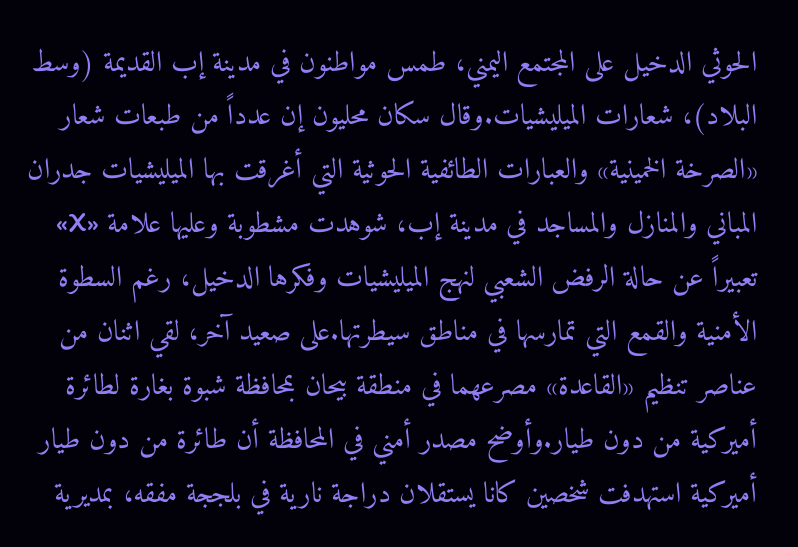الحوثي الدخيل على المجتمع اليمني، طمس مواطنون في مدينة إب القديمة (وسط البلاد)، شعارات الميليشيات.وقال سكان محليون إن عدداً من طبعات شعار «الصرخة الخمينية» والعبارات الطائفية الحوثية التي أغرقت بها الميليشيات جدران المباني والمنازل والمساجد في مدينة إب، شوهدت مشطوبة وعليها علامة «X» تعبيراً عن حالة الرفض الشعبي لنهج الميليشيات وفكرها الدخيل، رغم السطوة الأمنية والقمع التي تمارسها في مناطق سيطرتها.على صعيد آخر، لقي اثنان من عناصر تنظيم «القاعدة» مصرعهما في منطقة بيحان بمحافظة شبوة بغارة لطائرة أميركية من دون طيار.وأوضح مصدر أمني في المحافظة أن طائرة من دون طيار أميركية استهدفت شخصين كانا يستقلان دراجة نارية في بلججة مفقه، بمديرية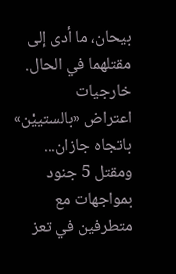بيحان، ما أدى إلى مقتلهما في الحال.
خارجيات
اعتراض «بالستييْن» باتجاه جازان... ومقتل 5 جنود بمواجهات مع متطرفين في تعز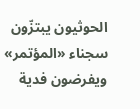الحوثيون يبتزّون سجناء «المؤتمر» ويفرضون فدية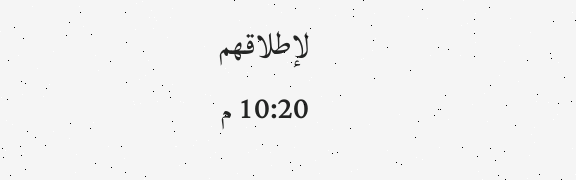لإطلاقهم
10:20 م